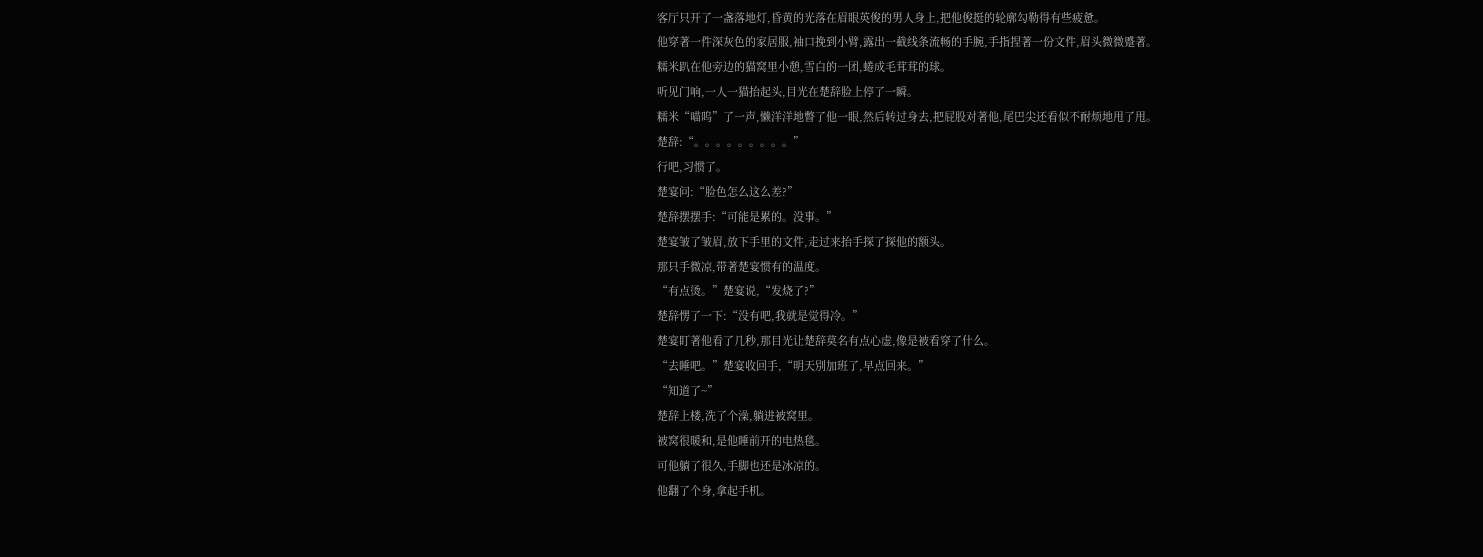客厅只开了一盏落地灯,昏黄的光落在眉眼英俊的男人身上,把他俊挺的轮廓勾勒得有些疲惫。
他穿著一件深灰色的家居服,袖口挽到小臂,露出一截线条流畅的手腕,手指捏著一份文件,眉头微微蹙著。
糯米趴在他旁边的猫窝里小憩,雪白的一团,蜷成毛茸茸的球。
听见门响,一人一猫抬起头,目光在楚辞脸上停了一瞬。
糯米“喵呜”了一声,懒洋洋地瞥了他一眼,然后转过身去,把屁股对著他,尾巴尖还看似不耐烦地甩了甩。
楚辞:“。。。。。。。。。”
行吧,习惯了。
楚宴问:“脸色怎么这么差?”
楚辞摆摆手:“可能是累的。没事。”
楚宴皱了皱眉,放下手里的文件,走过来抬手探了探他的额头。
那只手微凉,带著楚宴惯有的温度。
“有点烫。”楚宴说,“发烧了?”
楚辞愣了一下:“没有吧,我就是觉得冷。”
楚宴盯著他看了几秒,那目光让楚辞莫名有点心虚,像是被看穿了什么。
“去睡吧。”楚宴收回手,“明天別加班了,早点回来。”
“知道了~”
楚辞上楼,洗了个澡,躺进被窝里。
被窝很暖和,是他睡前开的电热毯。
可他躺了很久,手脚也还是冰凉的。
他翻了个身,拿起手机。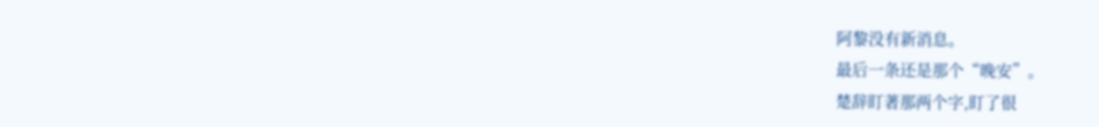阿黎没有新消息。
最后一条还是那个“晚安”。
楚辞盯著那两个字,盯了很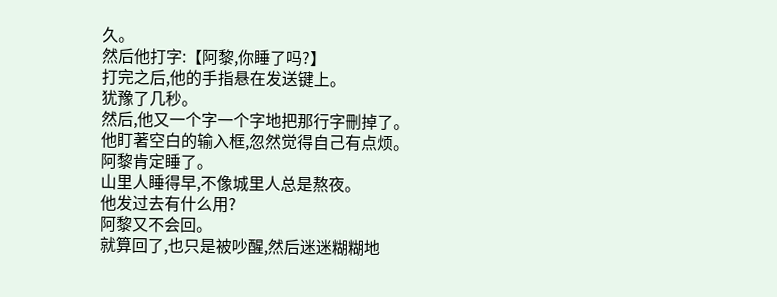久。
然后他打字:【阿黎,你睡了吗?】
打完之后,他的手指悬在发送键上。
犹豫了几秒。
然后,他又一个字一个字地把那行字刪掉了。
他盯著空白的输入框,忽然觉得自己有点烦。
阿黎肯定睡了。
山里人睡得早,不像城里人总是熬夜。
他发过去有什么用?
阿黎又不会回。
就算回了,也只是被吵醒,然后迷迷糊糊地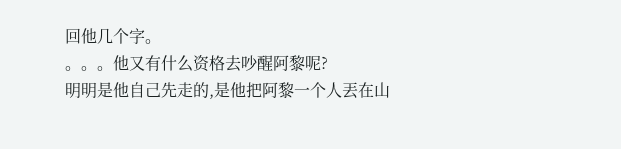回他几个字。
。。。他又有什么资格去吵醒阿黎呢?
明明是他自己先走的,是他把阿黎一个人丟在山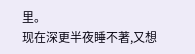里。
现在深更半夜睡不著,又想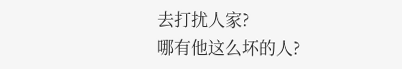去打扰人家?
哪有他这么坏的人?